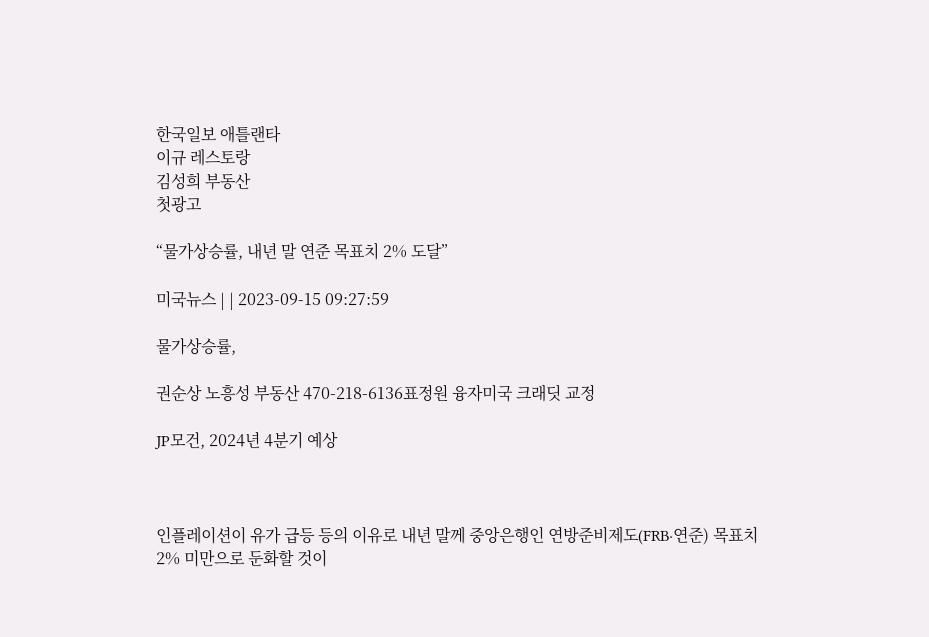한국일보 애틀랜타
이규 레스토랑
김성희 부동산
첫광고

“물가상승률, 내년 말 연준 목표치 2% 도달”

미국뉴스 | | 2023-09-15 09:27:59

물가상승률,

권순상 노흥성 부동산 470-218-6136표정원 융자미국 크래딧 교정

JP모건, 2024년 4분기 예상



인플레이션이 유가 급등 등의 이유로 내년 말께 중앙은행인 연방준비제도(FRB·연준) 목표치 2% 미만으로 둔화할 것이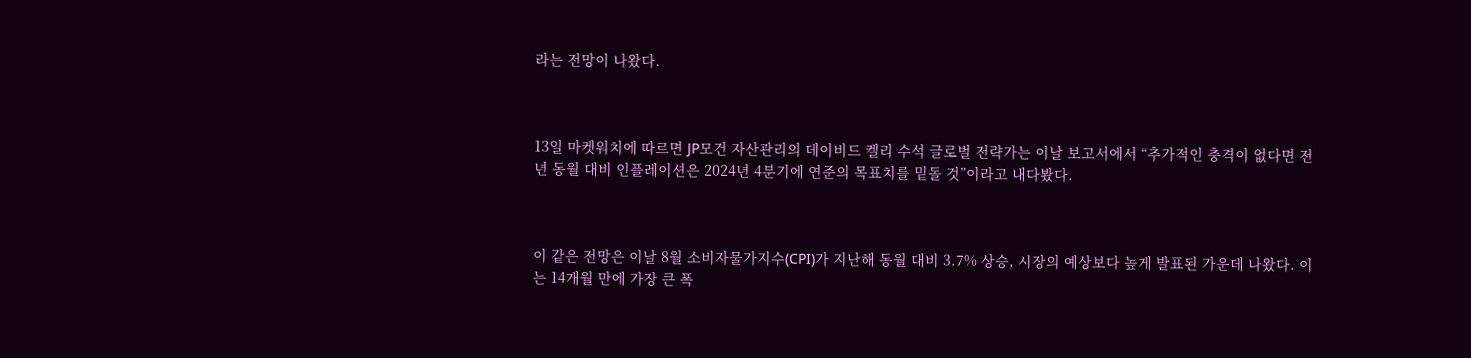라는 전망이 나왔다.



13일 마켓워치에 따르면 JP모건 자산관리의 데이비드 켈리 수석 글로벌 전략가는 이날 보고서에서 “추가적인 충격이 없다면 전년 동월 대비 인플레이션은 2024년 4분기에 연준의 목표치를 밑돌 것”이라고 내다봤다.



이 같은 전망은 이날 8월 소비자물가지수(CPI)가 지난해 동월 대비 3.7% 상승, 시장의 예상보다 높게 발표된 가운데 나왔다. 이는 14개월 만에 가장 큰 폭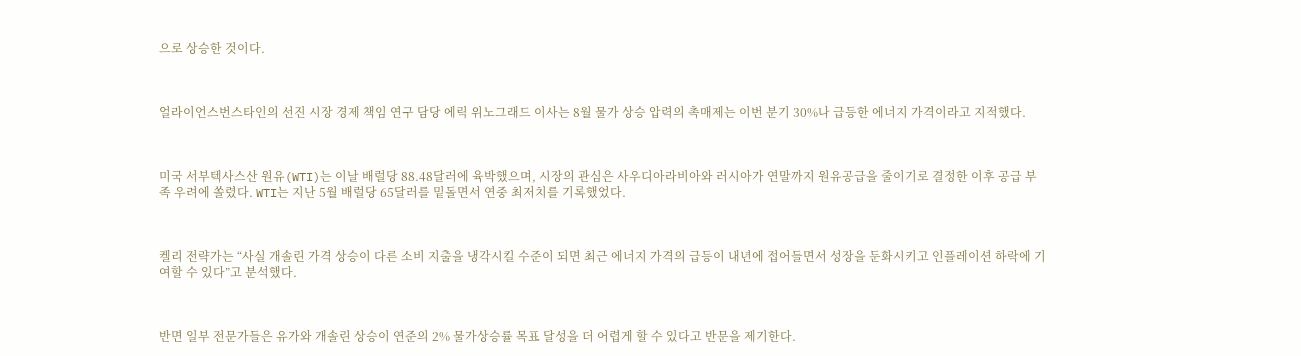으로 상승한 것이다.



얼라이언스번스타인의 선진 시장 경제 책임 연구 담당 에릭 위노그래드 이사는 8월 물가 상승 압력의 촉매제는 이번 분기 30%나 급등한 에너지 가격이라고 지적했다.



미국 서부텍사스산 원유(WTI)는 이날 배럴당 88.48달러에 육박했으며, 시장의 관심은 사우디아라비아와 러시아가 연말까지 원유공급을 줄이기로 결정한 이후 공급 부족 우려에 쏠렸다. WTI는 지난 5월 배럴당 65달러를 밑돌면서 연중 최저치를 기록했었다.



켈리 전략가는 “사실 개솔린 가격 상승이 다른 소비 지출을 냉각시킬 수준이 되면 최근 에너지 가격의 급등이 내년에 접어들면서 성장을 둔화시키고 인플레이션 하락에 기여할 수 있다”고 분석했다.



반면 일부 전문가들은 유가와 개솔린 상승이 연준의 2% 물가상승률 목표 달성을 더 어렵게 할 수 있다고 반문을 제기한다.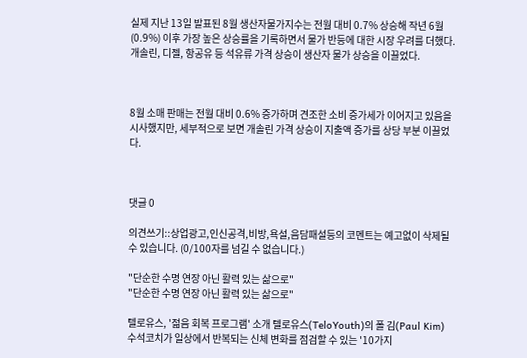실제 지난 13일 발표된 8월 생산자물가지수는 전월 대비 0.7% 상승해 작년 6월(0.9%) 이후 가장 높은 상승률을 기록하면서 물가 반등에 대한 시장 우려를 더했다. 개솔린, 디젤, 항공유 등 석유류 가격 상승이 생산자 물가 상승을 이끌었다.



8월 소매 판매는 전월 대비 0.6% 증가하며 견조한 소비 증가세가 이어지고 있음을 시사했지만, 세부적으로 보면 개솔린 가격 상승이 지출액 증가를 상당 부분 이끌었다.



댓글 0

의견쓰기::상업광고,인신공격,비방,욕설,음담패설등의 코멘트는 예고없이 삭제될수 있습니다. (0/100자를 넘길 수 없습니다.)

"단순한 수명 연장 아닌 활력 있는 삶으로"
"단순한 수명 연장 아닌 활력 있는 삶으로"

텔로유스, '젊음 회복 프로그램' 소개 텔로유스(TeloYouth)의 폴 김(Paul Kim) 수석코치가 일상에서 반복되는 신체 변화를 점검할 수 있는 '10가지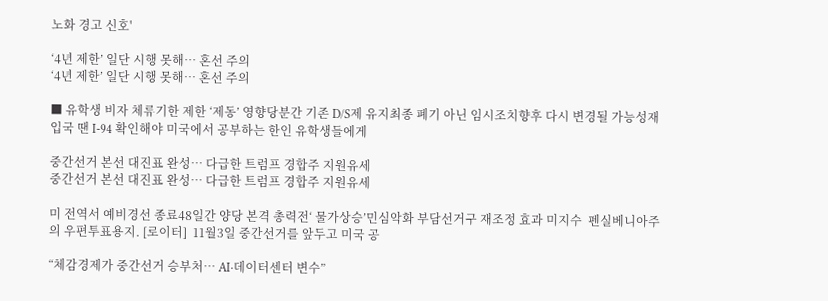노화 경고 신호'

‘4년 제한’ 일단 시행 못해… 혼선 주의
‘4년 제한’ 일단 시행 못해… 혼선 주의

■ 유학생 비자 체류기한 제한 ‘제동’ 영향당분간 기존 D/S제 유지최종 폐기 아닌 임시조치향후 다시 변경될 가능성재입국 땐 I-94 확인해야 미국에서 공부하는 한인 유학생들에게

중간선거 본선 대진표 완성… 다급한 트럼프 경합주 지원유세
중간선거 본선 대진표 완성… 다급한 트럼프 경합주 지원유세

미 전역서 예비경선 종료48일간 양당 본격 총력전‘ 물가상승’민심악화 부담선거구 재조정 효과 미지수  펜실베니아주의 우편투표용지. [로이터]  11월3일 중간선거를 앞두고 미국 공

“체감경제가 중간선거 승부처… AI·데이터센터 변수”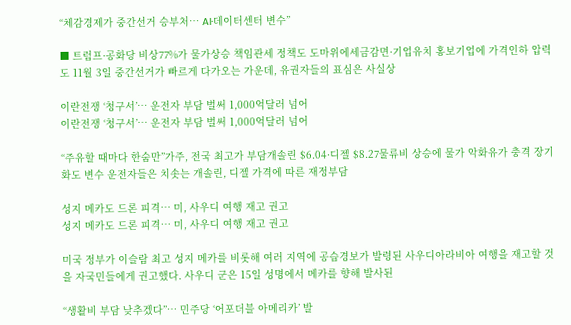“체감경제가 중간선거 승부처… AI·데이터센터 변수”

■ 트럼프·공화당 비상77%가 물가상승 책임관세 정책도 도마위에세금감면·기업유치 홍보기업에 가격인하 압력도 11월 3일 중간선거가 빠르게 다가오는 가운데, 유권자들의 표심은 사실상

이란전쟁 ‘청구서’… 운전자 부담 벌써 1,000억달러 넘어
이란전쟁 ‘청구서’… 운전자 부담 벌써 1,000억달러 넘어

“주유할 때마다 한숨만”가주, 전국 최고가 부담개솔린 $6.04·디젤 $8.27물류비 상승에 물가 악화유가 충격 장기화도 변수 운전자들은 치솟는 개솔린, 디젤 가격에 따른 재정부담

성지 메카도 드론 피격… 미, 사우디 여행 재고 권고
성지 메카도 드론 피격… 미, 사우디 여행 재고 권고

미국 정부가 이슬람 최고 성지 메카를 비롯해 여러 지역에 공습경보가 발령된 사우디아라비아 여행을 재고할 것을 자국민들에게 권고했다. 사우디 군은 15일 성명에서 메카를 향해 발사된

“생활비 부담 낮추겠다”… 민주당 ‘어포더블 아메리카’ 발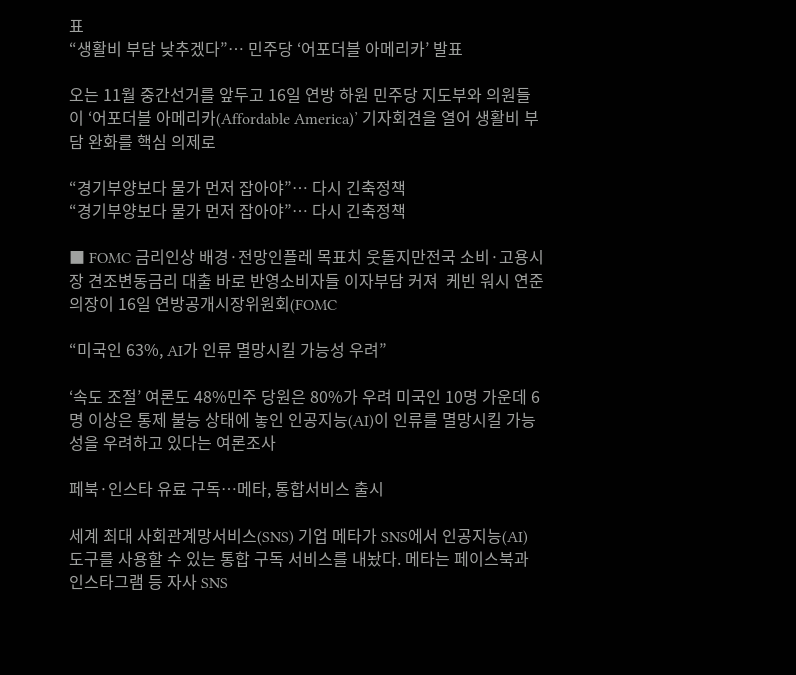표
“생활비 부담 낮추겠다”… 민주당 ‘어포더블 아메리카’ 발표

오는 11월 중간선거를 앞두고 16일 연방 하원 민주당 지도부와 의원들이 ‘어포더블 아메리카(Affordable America)’ 기자회견을 열어 생활비 부담 완화를 핵심 의제로

“경기부양보다 물가 먼저 잡아야”… 다시 긴축정책
“경기부양보다 물가 먼저 잡아야”… 다시 긴축정책

■ FOMC 금리인상 배경·전망인플레 목표치 웃돌지만전국 소비·고용시장 견조변동금리 대출 바로 반영소비자들 이자부담 커져  케빈 워시 연준 의장이 16일 연방공개시장위원회(FOMC

“미국인 63%, AI가 인류 멸망시킬 가능성 우려”

‘속도 조절’ 여론도 48%민주 당원은 80%가 우려 미국인 10명 가운데 6명 이상은 통제 불능 상태에 놓인 인공지능(AI)이 인류를 멸망시킬 가능성을 우려하고 있다는 여론조사

페북·인스타 유료 구독…메타, 통합서비스 출시

세계 최대 사회관계망서비스(SNS) 기업 메타가 SNS에서 인공지능(AI) 도구를 사용할 수 있는 통합 구독 서비스를 내놨다. 메타는 페이스북과 인스타그램 등 자사 SNS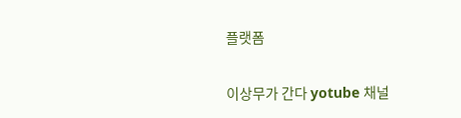플랫폼

이상무가 간다 yotube 채널